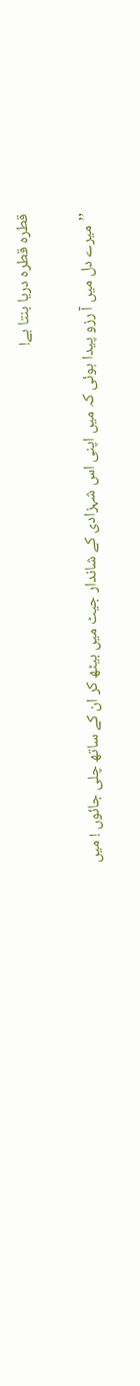قطرہ قطرہ دریا بنتا ہے!

’’میرے دل میں آ رزو پیدا ہوئی کہ میں اپنی اس شہزادی کے شاندار جیٹ میں بیٹھ کر ان کے ساتھ چلی جائوں ! میں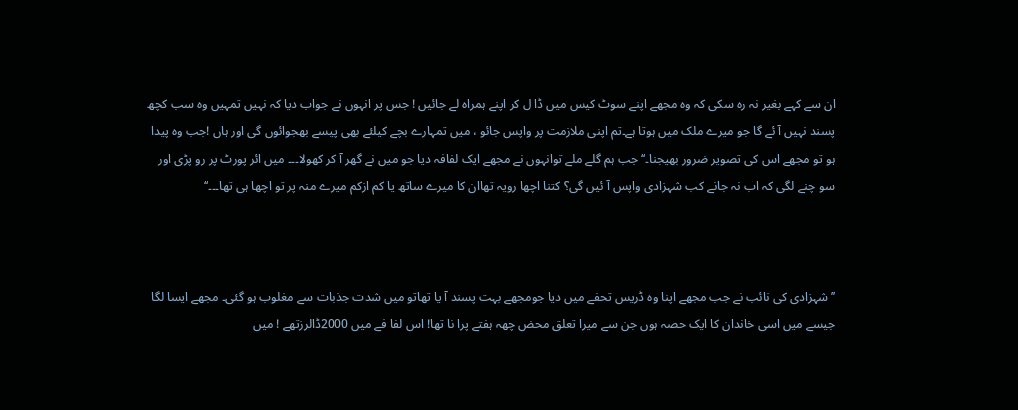ان سے کہے بغیر نہ رہ سکی کہ وہ مجھے اپنے سوٹ کیس میں ڈا ل کر اپنے ہمراہ لے جائیں ! جس پر انہوں نے جواب دیا کہ نہیں تمہیں وہ سب کچھ پسند نہیں آ ئے گا جو میرے ملک میں ہوتا ہے۔تم اپنی ملازمت پر واپس جائو ، میں تمہارے بچے کیلئے بھی پیسے بھجوائوں گی اور ہاں !جب وہ پیدا ہو تو مجھے اس کی تصویر ضرور بھیجنا۔‘‘ جب ہم گلے ملے توانہوں نے مجھے ایک لفافہ دیا جو میں نے گھر آ کر کھولا۔۔۔ میں ائر پورٹ پر رو پڑی اور سو چنے لگی کہ اب نہ جانے کب شہزادی واپس آ ئیں گی؟ کتنا اچھا رویہ تھاان کا میرے ساتھ یا کم ازکم میرے منہ پر تو اچھا ہی تھا۔۔۔‘‘



’’شہزادی کی نائب نے جب مجھے اپنا وہ ڈریس تحفے میں دیا جومجھے بہت پسند آ یا تھاتو میں شدت جذبات سے مغلوب ہو گئی۔ مجھے ایسا لگا جیسے میں اسی خاندان کا ایک حصہ ہوں جن سے میرا تعلق محض چھہ ہفتے پرا نا تھا! اس لفا فے میں 2000ڈالرزتھے ! میں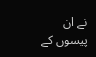نے ان پیسوں کے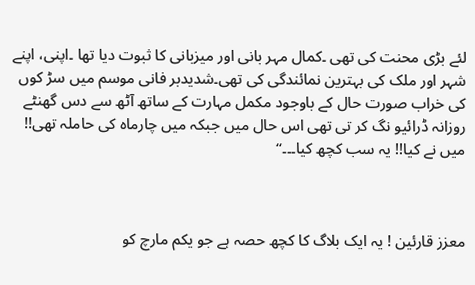لئے بڑی محنت کی تھی ۔کمال مہر بانی اور میزبانی کا ثبوت دیا تھا ۔اپنی، اپنے شہر اور ملک کی بہترین نمائندگی کی تھی۔شدیدبر فانی موسم میں سڑ کوں کی خراب صورت حال کے باوجود مکمل مہارت کے ساتھ آٹھ سے دس گھنٹے روزانہ ڈرائیو نگ کر تی تھی اس حال میں جبکہ میں چارماہ کی حاملہ تھی!! میں نے کیا!! یہ سب کچھ کیا۔۔۔‘‘



معزز قارئین ! یہ ایک بلاگ کا کچھ حصہ ہے جو یکم مارچ کو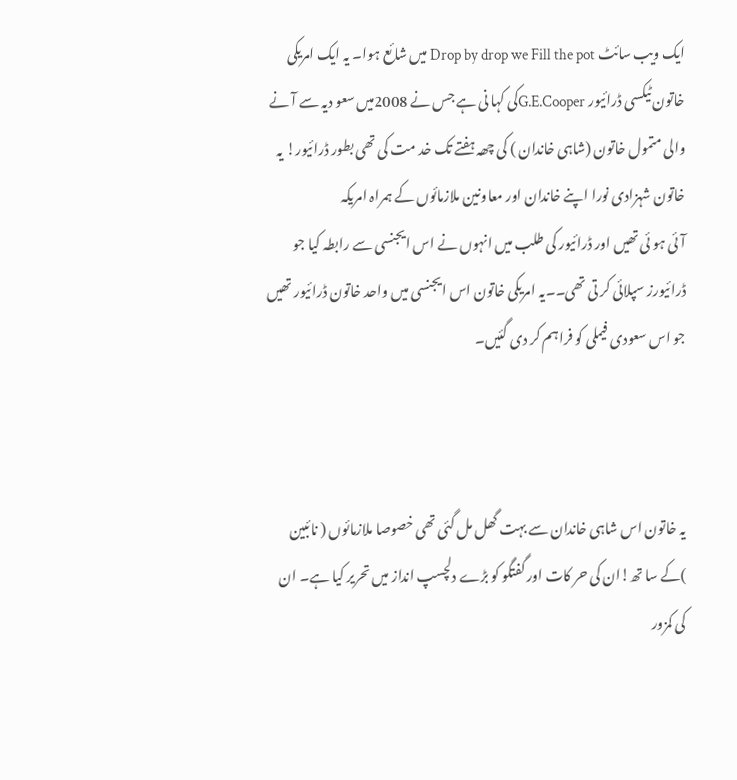ایک ویب سائٹ Drop by drop we Fill the pot میں شائع ہوا۔ یہ ایک امریکی خاتون ٹیکسی ڈرائیور G.E.Cooperکی کہا نی ہے جس نے 2008میں سعو دیہ سے آ نے والی متمول خاتون (شاہی خاندان ) کی چھہ ہفتے تک خد مت کی تھی بطور ڈرائیور! یہ خاتون شہزادی نورا اپنے خاندان اور معاونین ملازمائوں کے ہمراہ امریکہ
آ ئی ہو ئی تھیں اور ڈرائیور کی طلب میں انہوں نے اس ایجنسی سے رابطہ کیا جو ڈرائیورز سپلائی کر تی تھی۔۔یہ امریکی خاتون اس ایجنسی میں واحد خاتون ڈرائیور تھیں جو اس سعودی فیملی کو فراہم کر دی گئیں۔



یہ خاتون اس شاہی خاندان سے بہت گھل مل گئی تھی خصوصا ملازمائوں ( نائبین )کے سا تھ!ان کی حر کات اور گفتگو کو بڑے دلچسپ انداز میں تحریر کیا ہے۔ ان کی کمزور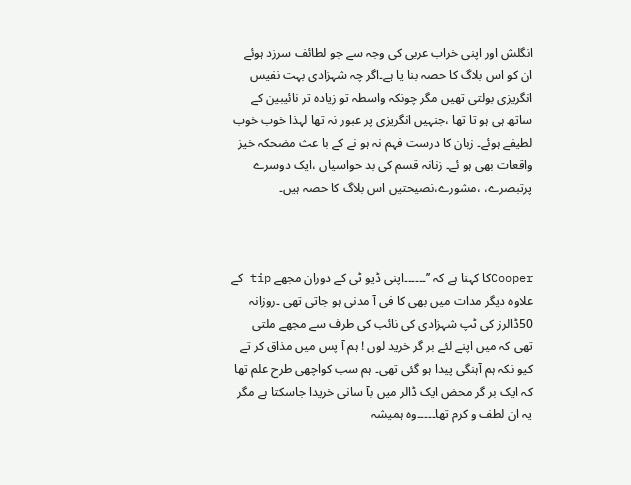انگلش اور اپنی خراب عربی کی وجہ سے جو لطائف سرزد ہوئے ان کو اس بلاگ کا حصہ بنا یا ہے۔اگر چہ شہزادی بہت نفیس انگریزی بولتی تھیں مگر چونکہ واسطہ تو زیادہ تر نائیبین کے ساتھ ہی ہو تا تھا ،جنہیں انگریزی پر عبور نہ تھا لہذا خوب خوب لطیفے ہوئے۔ زبان کا درست فہم نہ ہو نے کے با عث مضحکہ خیز واقعات بھی ہو ئے۔ زنانہ قسم کی بد حواسیاں ،ایک دوسرے پرتبصرے، ،مشورے،نصیحتیں اس بلاگ کا حصہ ہیں۔



Cooperکا کہنا ہے کہ ’’۔۔۔۔۔۔اپنی ڈیو ٹی کے دوران مجھے tip کے علاوہ دیگر مدات میں بھی کا فی آ مدنی ہو جاتی تھی ۔روزانہ 50ڈالرز کی ٹپ شہزادی کی نائب کی طرف سے مجھے ملتی تھی کہ میں اپنے لئے بر گر خرید لوں ! ہم آ پس میں مذاق کر تے کیو نکہ ہم آہنگی پیدا ہو گئی تھی۔ ہم سب کواچھی طرح علم تھا کہ ایک بر گر محض ایک ڈالر میں بآ سانی خریدا جاسکتا ہے مگر یہ ان لطف و کرم تھا۔۔۔۔۔وہ ہمیشہ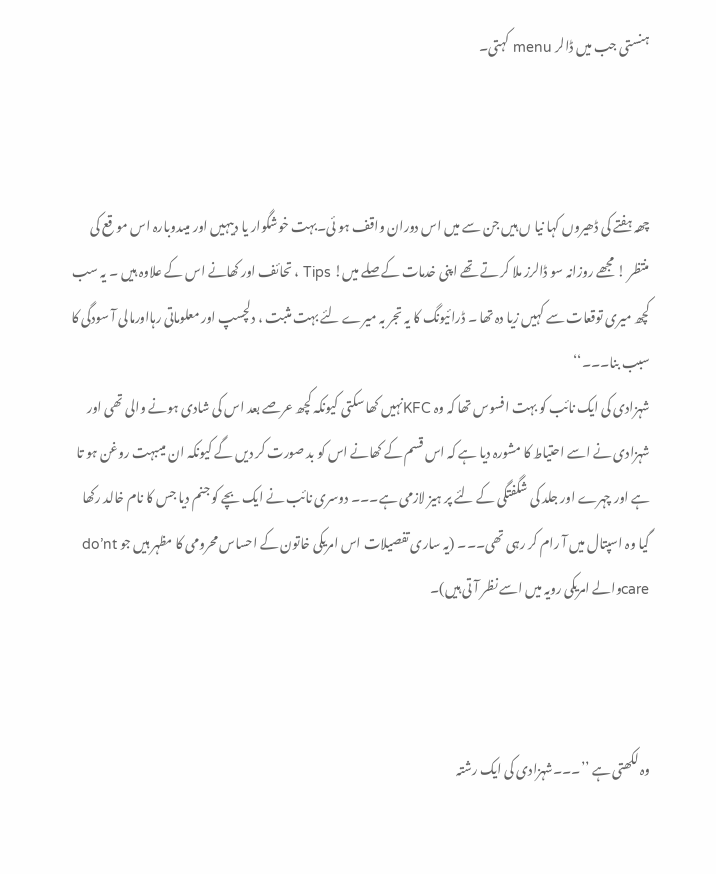ہنستی جب میں ڈالر menu کہتی۔



چھہ ہفتے کی ڈھیروں کہا نیا ں ہیں جن سے میں اس دوران واقف ہو ئی۔بہت خوشگوار یا دیںہیں اور میںدوبارہ اس مو قع کی منتظر ! مجھے روزانہ سو ڈالرز ملا کر تے تھے اپنی خدمات کے صلے میں! Tips ، تحائف اور کھانے اس کے علاوہ ہیں ۔ یہ سب کچھ میری توقعات سے کہیں زیا دہ تھا ۔ ڈرائیونگ کا یہ تجر بہ میرے لئے بہت مثبت ، دلچسپ اور معلوماتی رہااورمالی آ سودگی کا سبب بنا۔۔۔‘‘
شہزادی کی ایک نائب کو بہت افسوس تھا کہ وہ KFCنہیں کھا سکتی کیونکہ کچھ عرصے بعد اس کی شادی ہونے والی تھی اور شہزادی نے اسے احتیاط کا مشورہ دیا ہے کہ اس قسم کے کھانے اس کو بد صورت کر دیں گے کیونکہ ان میںبہت روغن ہو تا ہے اور چہرے اور جلد کی شگفتگی کے لئے پر ہیز لازمی ہے۔۔۔ دوسری نائب نے ایک بچے کو جنم دیا جس کا نام خالد رکھا گیا وہ اسپتال میں آ رام کر رہی تھی۔۔۔ (یہ ساری تفصیلات اس امریکی خاتون کے احساس محرومی کا مظہر ہیں جو do’nt careوالے امریکی رویہ میں اسے نظر آ تی ہیں)۔



وہ لکھتی ہے ’’۔۔۔شہزادی کی ایک رشتہ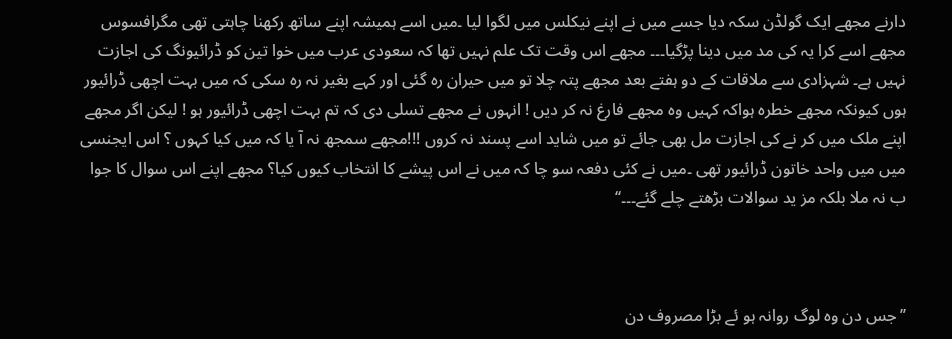دارنے مجھے ایک گولڈن سکہ دیا جسے میں نے اپنے نیکلس میں لگوا لیا ۔میں اسے ہمیشہ اپنے ساتھ رکھنا چاہتی تھی مگرافسوس مجھے اسے کرا یہ کی مد میں دینا پڑگیا۔۔۔ مجھے اس وقت تک علم نہیں تھا کہ سعودی عرب میں خوا تین کو ڈرائیونگ کی اجازت نہیں ہے۔ شہزادی سے ملاقات کے دو ہفتے بعد مجھے پتہ چلا تو میں حیران رہ گئی اور کہے بغیر نہ رہ سکی کہ میں بہت اچھی ڈرائیور ہوں کیونکہ مجھے خطرہ ہواکہ کہیں وہ مجھے فارغ نہ کر دیں ! انہوں نے مجھے تسلی دی کہ تم بہت اچھی ڈرائیور ہو ! لیکن اگر مجھے اپنے ملک میں کر نے کی اجازت مل بھی جائے تو میں شاید اسے پسند نہ کروں !!!مجھے سمجھ نہ آ یا کہ میں کیا کہوں ؟ اس ایجنسی میں میں واحد خاتون ڈرائیور تھی ۔میں نے کئی دفعہ سو چا کہ میں نے اس پیشے کا انتخاب کیوں کیا؟ مجھے اپنے اس سوال کا جوا ب نہ ملا بلکہ مز ید سوالات بڑھتے چلے گئے۔۔۔‘‘



’’ جس دن وہ لوگ روانہ ہو ئے بڑا مصروف دن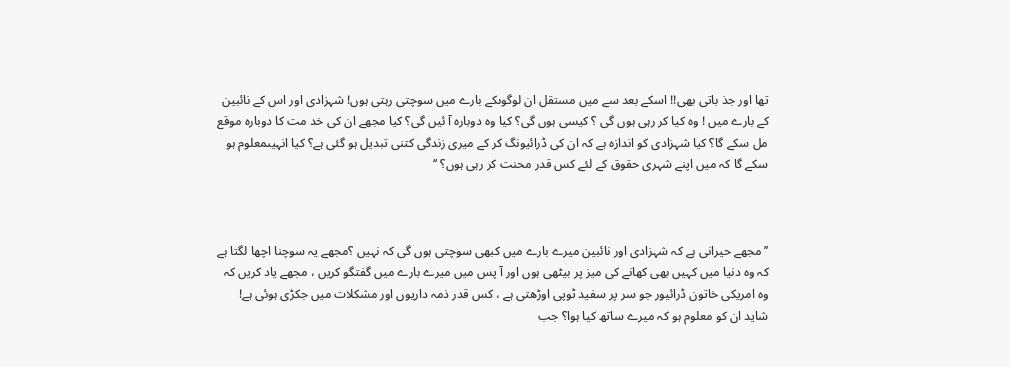تھا اور جذ باتی بھی!! اسکے بعد سے میں مستقل ان لوگوںکے بارے میں سوچتی رہتی ہوں! شہزادی اور اس کے نائبین کے بارے میں ! وہ کیا کر رہی ہوں گی ؟ کیسی ہوں گی؟ کیا وہ دوبارہ آ ئیں گی؟ کیا مجھے ان کی خد مت کا دوبارہ موقع مل سکے گا؟ کیا شہزادی کو اندازہ ہے کہ ان کی ڈرائیونگ کر کے میری زندگی کتنی تبدیل ہو گئی ہے؟ کیا انہیںمعلوم ہو سکے گا کہ میں اپنے شہری حقوق کے لئے کس قدر محنت کر رہی ہوں؟ ‘‘



’’مجھے حیرانی ہے کہ شہزادی اور نائبین میرے بارے میں کبھی سوچتی ہوں گی کہ نہیں ؟مجھے یہ سوچنا اچھا لگتا ہے کہ وہ دنیا میں کہیں بھی کھانے کی میز پر بیٹھی ہوں اور آ پس میں میرے بارے میں گفتگو کریں ، مجھے یاد کریں کہ وہ امریکی خاتون ڈرائیور جو سر پر سفید ٹوپی اوڑھتی ہے ، کس قدر ذمہ داریوں اور مشکلات میں جکڑی ہوئی ہے! شاید ان کو معلوم ہو کہ میرے ساتھ کیا ہوا؟ جب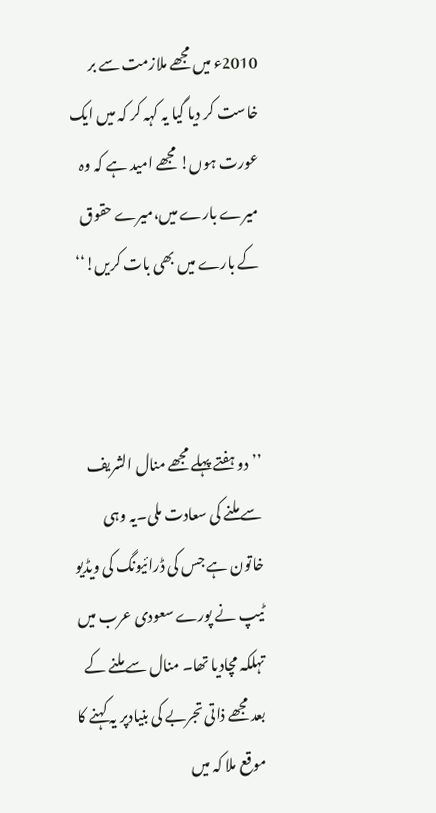2010ء میں مجھے ملازمت سے بر خاست کر دیا گیا یہ کہہ کر کہ میں ایک عورت ہوں! مجھے امید ہے کہ وہ میرے بارے میں،میرے حقوق کے بارے میں بھی بات کریں!‘‘



’’دو ہفتے پہلے مجھے منال الشریف سے ملنے کی سعادت ملی۔یہ وہی خاتون ہے جس کی ڈرائیونگ کی ویڈیو ٹیپ نے پورے سعودی عرب میں تہلکہ مچادیا تھا۔ منال سے ملنے کے بعد مجھے ذاتی تجربے کی بنیادپر یہ کہنے کا موقع ملا کہ میں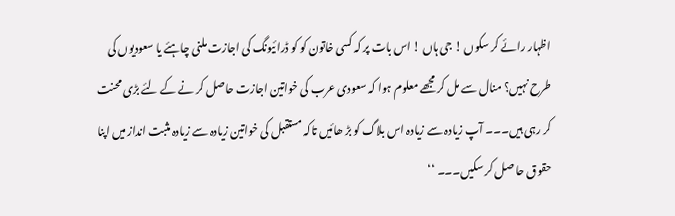اظہار رائے کر سکوں ! جی ہاں ! اس بات پر کہ کسی خاتون کو کو ڈرائیونگ کی اجازت ملنی چاہئے یا سعودیوں کی طرح نہیں؟ منال سے مل کر مجھے معلوم ہوا کہ سعودی عرب کی خواتین اجازت حاصل کر نے کے لئے بڑی محنت کر رہی ہیں۔۔۔ آپ زیادہ سے زیادہ اس بلاگ کو بڑ ھائیں تاکہ مستقبل کی خواتین زیادہ سے زیادہ مثبت انداز میں اپنا حقوق حا صل کر سکیں۔۔۔ ‘‘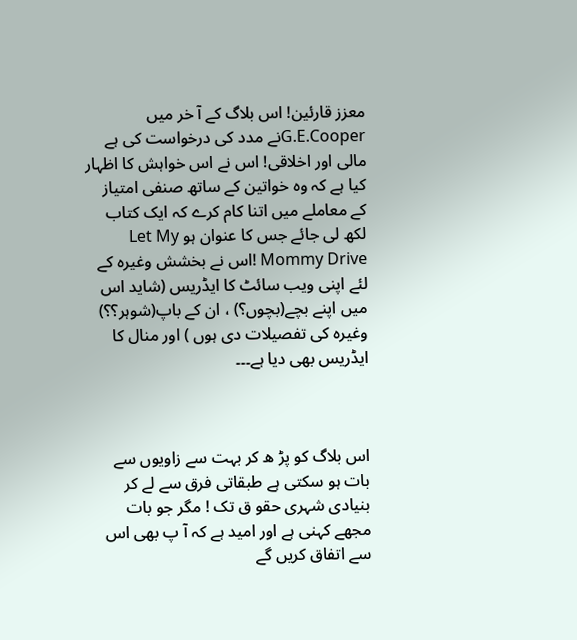معزز قارئین! اس بلاگ کے آ خر میں G.E.Cooperنے مدد کی درخواست کی ہے مالی اور اخلاقی! اس نے اس خواہش کا اظہار کیا ہے کہ وہ خواتین کے ساتھ صنفی امتیاز کے معاملے میں اتنا کام کرے کہ ایک کتاب لکھ لی جائے جس کا عنوان ہو Let My Mommy Drive !اس نے بخشش وغیرہ کے لئے اپنی ویب سائٹ کا ایڈریس (شاید اس میں اپنے بچے(بچوں؟) ، ان کے باپ(شوہر؟؟) وغیرہ کی تفصیلات دی ہوں ) اور منال کا ایڈریس بھی دیا ہے۔۔۔



اس بلاگ کو پڑ ھ کر بہت سے زاویوں سے بات ہو سکتی ہے طبقاتی فرق سے لے کر بنیادی شہری حقو ق تک ! مگر جو بات مجھے کہنی ہے اور امید ہے کہ آ پ بھی اس سے اتفاق کریں گے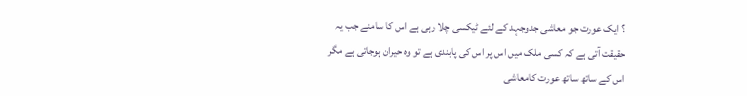؟ ایک عورت جو معاشی جدوجہد کے لئے ٹیکسی چلا رہی ہے اس کا سامنے جب یہ حقیقت آتی ہے کہ کسی ملک میں اس پر اس کی پابندی ہے تو وہ حیران ہوجاتی ہے مگر اس کے ساتھ ساتھ عورت کامعاشی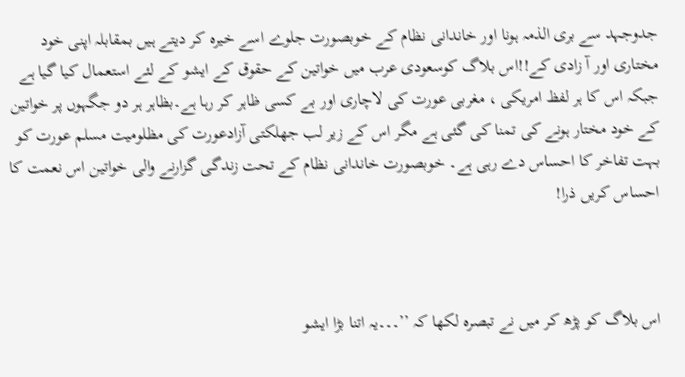جدوجہد سے بری الذمہ ہونا اور خاندانی نظام کے خوبصورت جلوے اسے خیرہ کر دیتے ہیں بمقابلہ اپنی خود مختاری اور آ زادی کے!!اس بلاگ کوسعودی عرب میں خواتین کے حقوق کے ایشو کے لئے استعمال کیا گیا ہے جبکہ اس کا ہر لفظ امریکی ، مغربی عورت کی لاچاری اور بے کسی ظاہر کر رہا ہے۔بظاہر ہر دو جگہوں پر خواتین کے خود مختار ہونے کی تمنا کی گئی ہے مگر اس کے زیر لب جھلکتی آزادعورت کی مظلومیت مسلم عورت کو بہت تفاخر کا احساس دے رہی ہے۔ خوبصورت خاندانی نظام کے تحت زندگی گزارنے والی خواتین اس نعمت کا احساس کریں ذرا!



اس بلاگ کو پڑھ کر میں نے تبصرہ لکھا کہ ’’۔۔۔یہ اتنا بڑا ایشو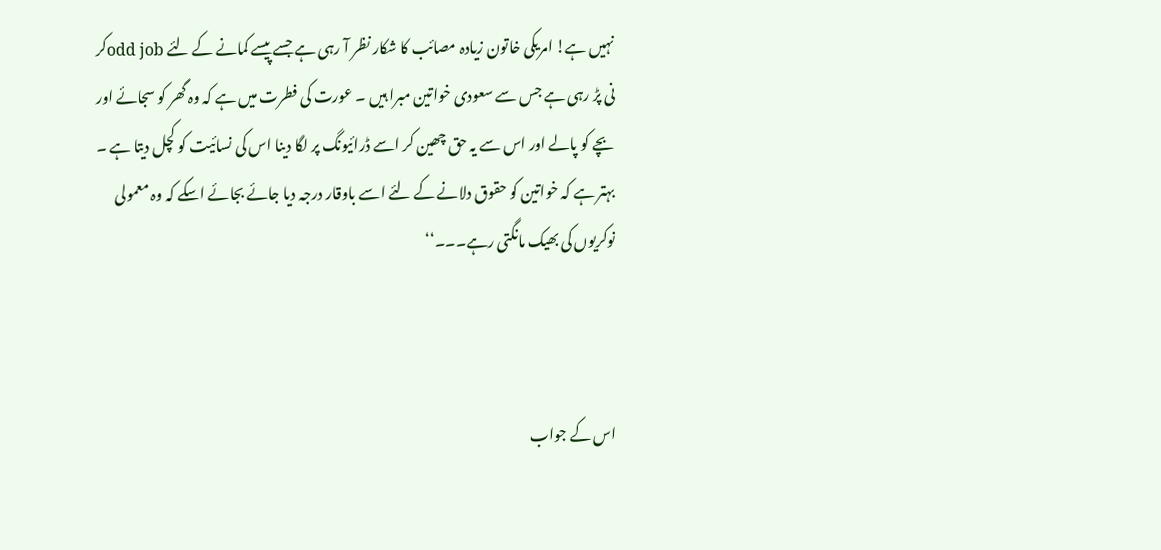نہیں ہے! امریکی خاتون زیادہ مصائب کا شکار نظر آ رہی ہے جسے پیسے کمانے کے لئے odd jobکر نی پڑ رہی ہے جس سے سعودی خواتین مبرا ہیں ۔ عورت کی فطرت میں ہے کہ وہ گھر کو سجائے اور بچے کو پالے اور اس سے یہ حق چھین کر اسے ڈرائیونگ پر لگا دینا اس کی نسائیت کو کچل دیتا ہے ۔ بہتر ہے کہ خواتین کو حقوق دلانے کے لئے اسے باوقار درجہ دیا جائے بجائے اسکے کہ وہ معمولی نوکریوں کی بھیک مانگتی رہے۔۔۔‘‘



اس کے جواب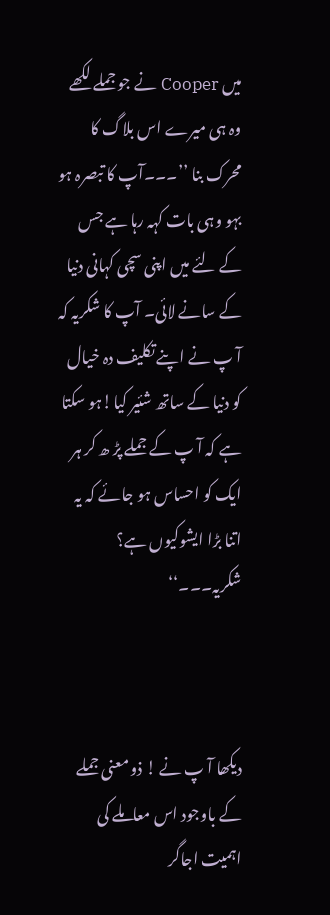میں Cooper نے جو جملے لکھے وہ ہی میرے اس بلاگ کا محرک بنا ’’۔۔۔آپ کا تبصرہ ہو بہو وہی بات کہہ رہا ہے جس کے لئے میں اپنی سچی کہانی دنیا کے سانے لائی۔ آپ کا شکریہ کہ آ پ نے اپنے تکلیف دہ خیال کو دنیا کے ساتھ شئیر کیا!ہو سکتا ہے کہ آ پ کے جملے پڑ ھ کر ہر ایک کو احساس ہو جائے کہ یہ اتنا بڑا ایشوکیوں ہے؟ شکریہ۔۔۔‘‘



دیکھا آ پ نے ! ذو معنی جملے کے باوجود اس معاملے کی اہمیت اجاگر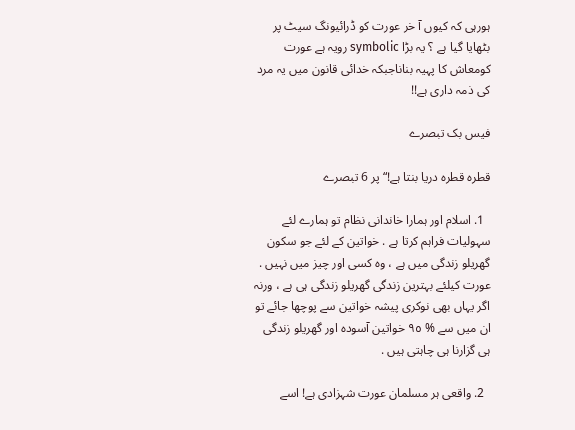ہورہی کہ کیوں آ خر عورت کو ڈرائیونگ سیٹ پر بٹھایا گیا ہے ؟ یہ بڑا symbolic رویہ ہے عورت کومعاش کا پہیہ بناناجبکہ خدائی قانون میں یہ مرد کی ذمہ داری ہے!!

فیس بک تبصرے

قطرہ قطرہ دریا بنتا ہے!“ پر 6 تبصرے

  1. اسلام اور ہمارا خاندانی نظام تو ہمارے لئے سہولیات فراہم کرتا ہے . خواتین کے لئے جو سکون گھریلو زندگی میں ہے ، وہ کسی اور چیز میں نہیں . عورت کیلئے بہترین زندگی گھریلو زندگی ہی ہے ، ورنہ اگر یہاں بھی نوکری پیشہ خواتین سے پوچھا جائے تو ان میں سے % ٩٥ خواتین آسودہ اور گھریلو زندگی ہی گزارنا ہی چاہتی ہیں .

  2. واقعی ہر مسلمان عورت شہزادی ہے! اسے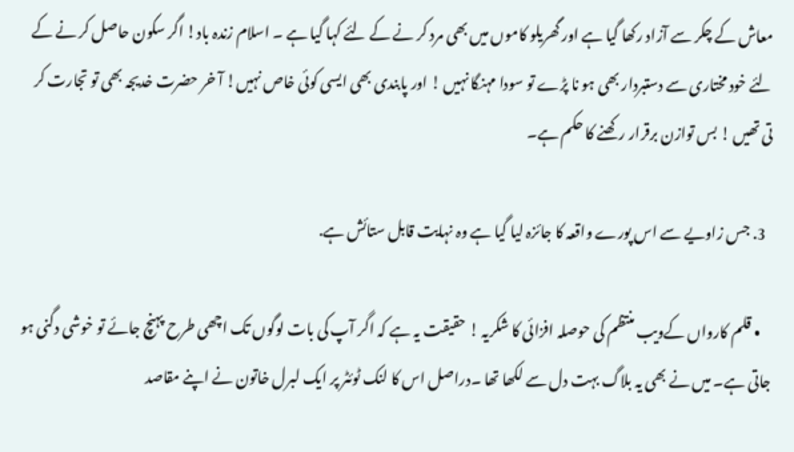معاش کے چکر سے آزاد رکھا گیا ہے اور گھریلو کاموں میں بھی مرد کر نے کے لئے کہا گیا ہے ۔ اسلام زندہ باد! اگر سکون حاصل کر نے کے لئے خود مختاری سے دستبردار بھی ہو نا پڑے تو سودا مہنگا نہیں ! اور پابندی بھی ایسی کوئی خاص نہیں! آ خر حضرت خدیجہ بھی تو تجارت کر تی تھیں ! بس توازن برقرار رکھنے کا حکم ہے۔

  3. جس زاویے سے اس پورے واقعہ کا جائزہ لیا گیا ہے وہ نہایت قابل ستائش ہے.

    • قلم کارواں کےویب منتظم کی حوصلہ افزائی کا شکریہ ! حقیقت یہ ہے کہ اگر آپ کی بات لوگوں تک اچھی طرح پہنچ جائے تو خوشی دگنی ہو جاتی ہے۔ میں نے بھی یہ بلاگ بہت دل سے لکھا تھا ۔دراصل اس کا لنک ٹوئٹر پر ایک لبرل خاتون نے اپنے مقاصد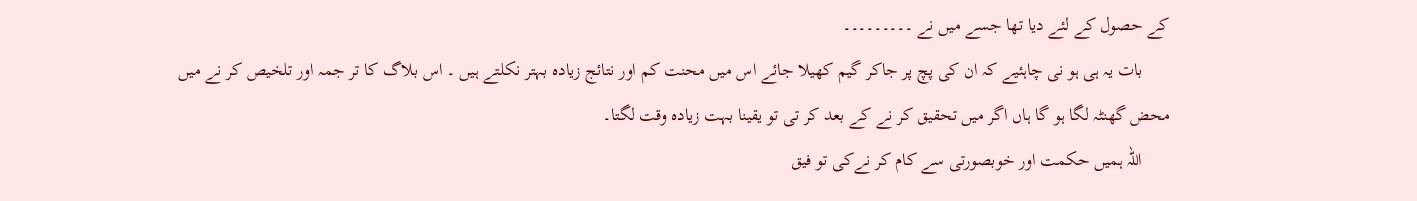کے حصول کے لئے دیا تھا جسے میں نے ۔۔۔۔۔۔۔۔۔
      بات یہ ہی ہو نی چاہئیے کہ ان کی پچ پر جاکر گیم کھیلا جائے اس میں محنت کم اور نتائج زیادہ بہتر نکلتے ہیں ۔ اس بلاگ کا تر جمہ اور تلخیص کر نے میں محض گھنٹہ لگا ہو گا ہاں اگر میں تحقیق کر نے کے بعد کر تی تو یقینا بہت زیادہ وقت لگتا۔
      اللہ ہمیں حکمت اور خوبصورتی سے کام کر نےکی تو فیق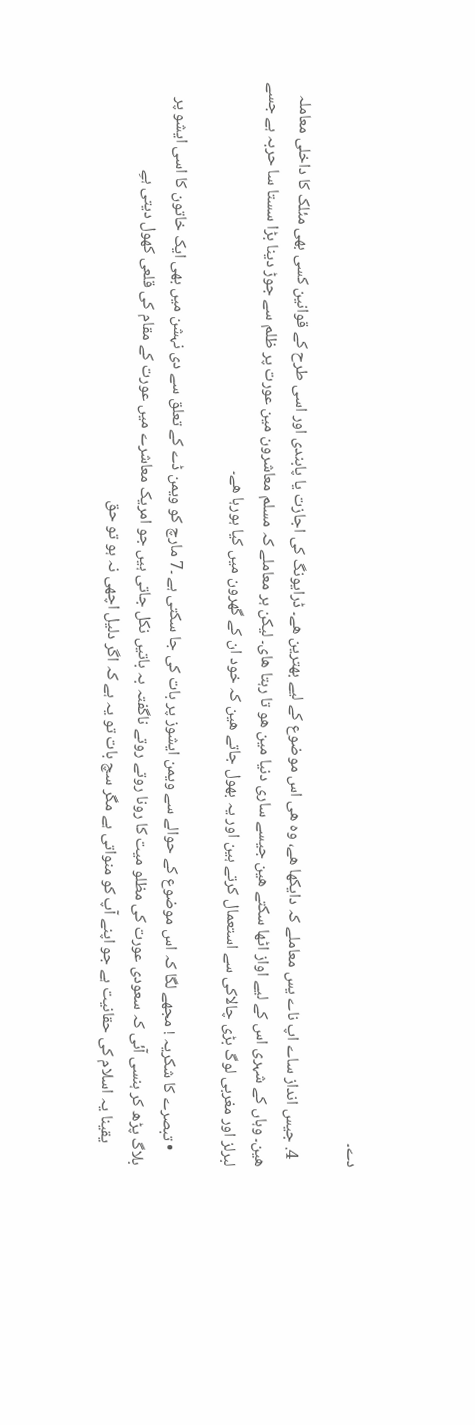دے۔

  4. جیس انداز ساے اپ ناے یس معاملے کہ دایکھا ھے، وہ ھی اس موضوع کے لیے بھترین ھے۔ ڈرایونگ کی اجازت یا پابندی اور اسی طرح کے قوانین کسی بھی مئلک کا داخلی معاملہ ھین۔ وہاں کے شہری اس کے لیے اواز اٹھا سکتے ھین جیسے ساری دنیا مین ھو تا رہتا ھای۔ لیکن ہر معاملے کہ مسلم معاشرون مین عورت پر ظلم سے جوڑ دینا بڑا سستا سا حربہ ہے جسے لبرلز اور مغربی لوگ بڑی چالاکی سے استعمال کرتے ہین اور یہ بھول جاتے ھین کہ خود ان کے گھرون میں کیا ہورہا ھے۔

    • تبصرے کا شکریہ ! مجھے لگا کہ اس موضوع کے حوالے سے ویمن ایشوز پر بات کی جا سکتی ہے ۔7 مارچ کو ویمن ڈے کے تعلق سے دی نہشن میں بھی ایک خاتون کا اسی ایشو پر بلاگ پڑھ کر ہنسی آئی کہ سعودی عورت کی مظلو میت کا رونا روتے روتے ناگفتہ بہ باتیں نکل جاتی ہیں جو امریک معاشرے میں عورت کے مقام کی قلعی کھول دیتی ہےِ
      یقینا یہ اسلام کی حقانیت ہے جو اپنے آپ کو منواتی ہے مگر سچ بات تو یہ ہے کہ اگر دلیل اچھی نہ ہو تو حق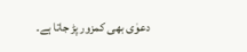دعوٰی بھی کمزور پڑ جاتا ہے۔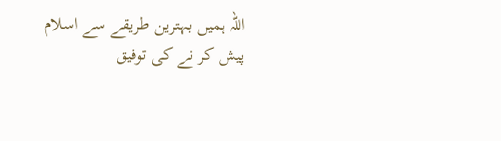اللہ ہمیں بہترین طریقے سے اسلام پیش کر نے کی توفیق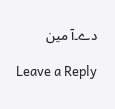دے۔آ مین

Leave a Reply